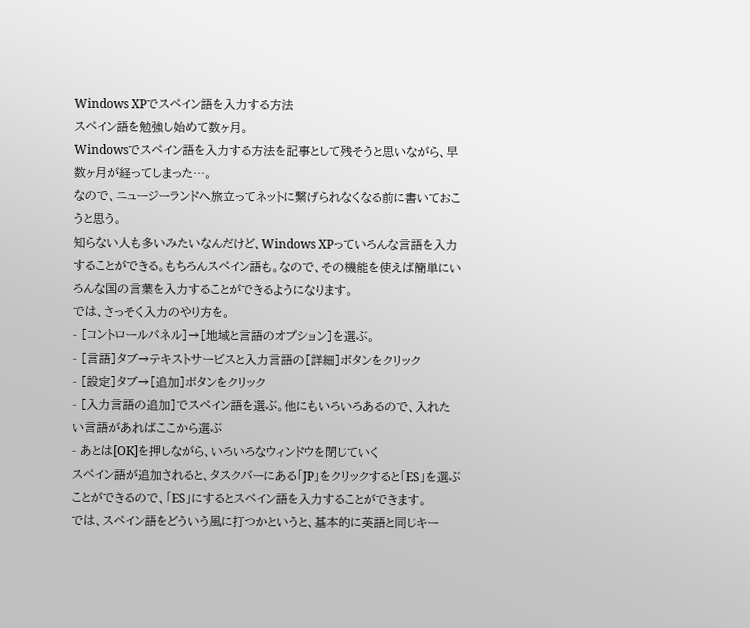Windows XPでスペイン語を入力する方法
スペイン語を勉強し始めて数ヶ月。
Windowsでスペイン語を入力する方法を記事として残そうと思いながら、早数ヶ月が経ってしまった…。
なので、ニュージーランドへ旅立ってネットに繋げられなくなる前に書いておこうと思う。
知らない人も多いみたいなんだけど、Windows XPっていろんな言語を入力することができる。もちろんスペイン語も。なので、その機能を使えば簡単にいろんな国の言葉を入力することができるようになります。
では、さっそく入力のやり方を。
- [コントロールパネル]→[地域と言語のオプション]を選ぶ。
- [言語]タブ→テキストサービスと入力言語の[詳細]ボタンをクリック
- [設定]タブ→[追加]ボタンをクリック
- [入力言語の追加]でスペイン語を選ぶ。他にもいろいろあるので、入れたい言語があればここから選ぶ
- あとは[OK]を押しながら、いろいろなウィンドウを閉じていく
スペイン語が追加されると、タスクバーにある「JP」をクリックすると「ES」を選ぶことができるので、「ES」にするとスペイン語を入力することができます。
では、スペイン語をどういう風に打つかというと、基本的に英語と同じキー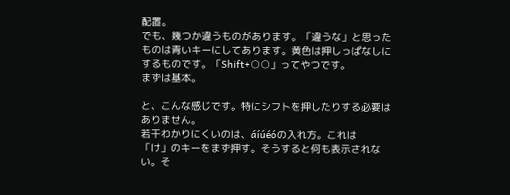配置。
でも、幾つか違うものがあります。「違うな」と思ったものは青いキーにしてあります。黄色は押しっぱなしにするものです。「Shift+○○」ってやつです。
まずは基本。

と、こんな感じです。特にシフトを押したりする必要はありません。
若干わかりにくいのは、áíúéóの入れ方。これは
「け」のキーをまず押す。そうすると何も表示されない。そ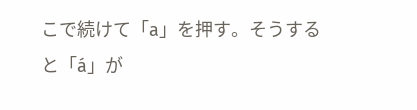こで続けて「a」を押す。そうすると「á」が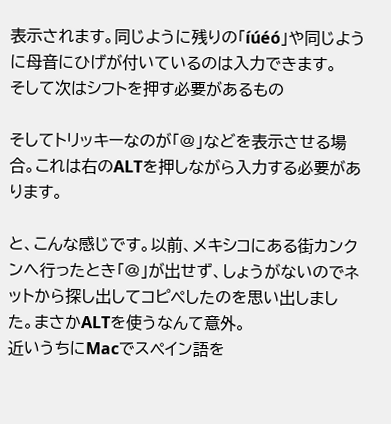表示されます。同じように残りの「íúéó」や同じように母音にひげが付いているのは入力できます。
そして次はシフトを押す必要があるもの

そしてトリッキーなのが「@」などを表示させる場合。これは右のALTを押しながら入力する必要があります。

と、こんな感じです。以前、メキシコにある街カンクンへ行ったとき「@」が出せず、しょうがないのでネットから探し出してコピペしたのを思い出しました。まさかALTを使うなんて意外。
近いうちにMacでスペイン語を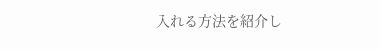入れる方法を紹介し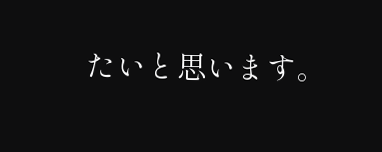たいと思います。